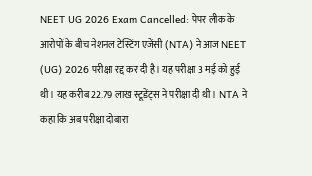NEET UG 2026 Exam Cancelled: पेपर लीक के आरोपों के बीच नेशनल टेस्टिंग एजेंसी (NTA) ने आज NEET (UG) 2026 परीक्षा रद्द कर दी है। यह परीक्षा 3 मई को हुई थी। यह करीब 22.79 लाख स्टूडेंट्स ने परीक्षा दी थी। NTA ने कहा कि अब परीक्षा दोबारा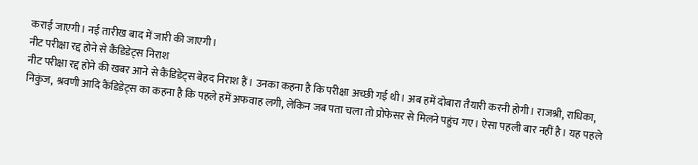कराई जाएगी। नई तारीख बाद में जारी की जाएगी।
नीट परीक्षा रद्द होने से कैंडिडेट्स निराश
नीट परीक्षा रद्द होने की खबर आने से कैंडिडेट्स बेहद निराश हैं। उनका कहना है कि परीक्षा अच्छी गई थी। अब हमें दोबारा तैयारी करनी होगी। राजश्री, राधिका, निकुंज, श्रवणी आदि कैंडिडेट्स का कहना है कि पहले हमें अफवाह लगी, लेकिन जब पता चला तो प्रोफेसर से मिलने पहुंच गए। ऐसा पहली बार नहीं है। यह पहले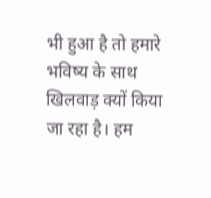भी हुआ है तो हमारे भविष्य के साथ खिलवाड़ क्यों किया जा रहा है। हम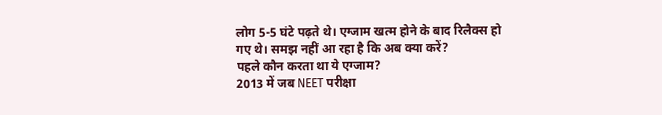लोग 5-5 घंटे पढ़ते थे। एग्जाम खत्म होने के बाद रिलैक्स हो गए थे। समझ नहीं आ रहा है कि अब क्या करें?
पहले कौन करता था ये एग्जाम?
2013 में जब NEET परीक्षा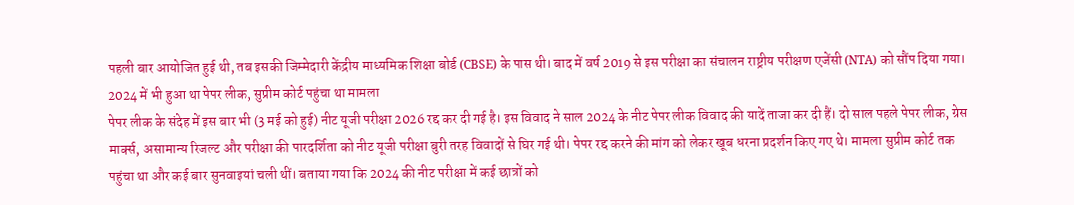पहली बार आयोजित हुई थी, तब इसकी जिम्मेदारी केंद्रीय माध्यमिक शिक्षा बोर्ड (CBSE) के पास थी। बाद में वर्ष 2019 से इस परीक्षा का संचालन राष्ट्रीय परीक्षण एजेंसी (NTA) को सौंप दिया गया।
2024 में भी हुआ था पेपर लीक, सुप्रीम कोर्ट पहुंचा था मामला
पेपर लीक के संदेह में इस बार भी (3 मई को हुई) नीट यूजी परीक्षा 2026 रद्द कर दी गई है। इस विवाद ने साल 2024 के नीट पेपर लीक विवाद की यादें ताजा कर दी हैं। दो साल पहले पेपर लीक, ग्रेस मार्क्स, असामान्य रिजल्ट और परीक्षा की पारदर्शिता को नीट यूजी परीक्षा बुरी तरह विवादों से घिर गई थी। पेपर रद्द करने की मांग को लेकर खूब धरना प्रदर्शन किए गए थे। मामला सुप्रीम कोर्ट तक पहुंचा था और कई बार सुनवाइयां चली थीं। बताया गया कि 2024 की नीट परीक्षा में कई छात्रों को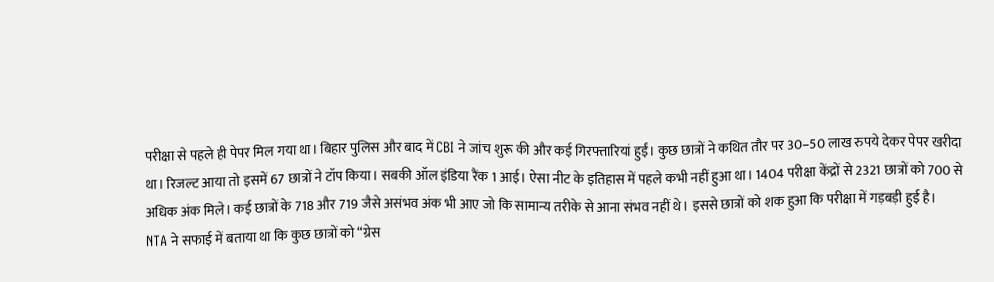परीक्षा से पहले ही पेपर मिल गया था। बिहार पुलिस और बाद में CBI ने जांच शुरू की और कई गिरफ्तारियां हुईं। कुछ छात्रों ने कथित तौर पर 30–50 लाख रुपये देकर पेपर खरीदा था। रिजल्ट आया तो इसमें 67 छात्रों ने टॉप किया। सबकी ऑल इंडिया रैंक 1 आई। ऐसा नीट के इतिहास में पहले कभी नहीं हुआ था। 1404 परीक्षा केंद्रों से 2321 छात्रों को 700 से अधिक अंक मिले। कई छात्रों के 718 और 719 जैसे असंभव अंक भी आए जो कि सामान्य तरीके से आना संभव नहीं थे। इससे छात्रों को शक हुआ कि परीक्षा में गड़बड़ी हुई है।
NTA ने सफाई में बताया था कि कुछ छात्रों को “ग्रेस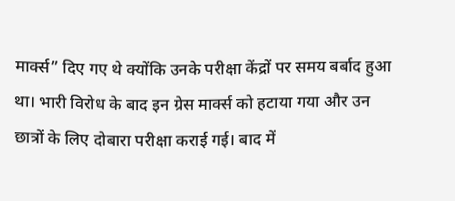मार्क्स” दिए गए थे क्योंकि उनके परीक्षा केंद्रों पर समय बर्बाद हुआ था। भारी विरोध के बाद इन ग्रेस मार्क्स को हटाया गया और उन छात्रों के लिए दोबारा परीक्षा कराई गई। बाद में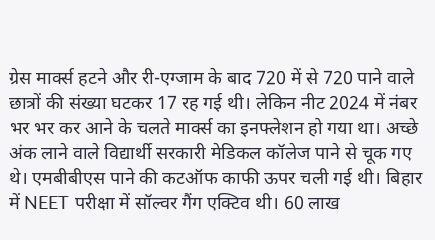ग्रेस मार्क्स हटने और री-एग्जाम के बाद 720 में से 720 पाने वाले छात्रों की संख्या घटकर 17 रह गई थी। लेकिन नीट 2024 में नंबर भर भर कर आने के चलते मार्क्स का इनफ्लेशन हो गया था। अच्छे अंक लाने वाले विद्यार्थी सरकारी मेडिकल कॉलेज पाने से चूक गए थे। एमबीबीएस पाने की कटऑफ काफी ऊपर चली गई थी। बिहार में NEET परीक्षा में सॉल्वर गैंग एक्टिव थी। 60 लाख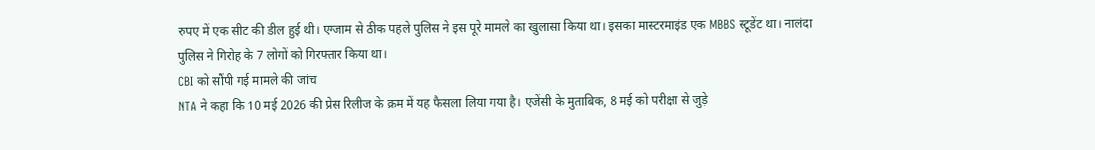रुपए में एक सीट की डील हुई थी। एग्जाम से ठीक पहले पुलिस ने इस पूरे मामले का खुलासा किया था। इसका मास्टरमाइंड एक MBBS स्टूडेंट था। नालंदा पुलिस ने गिरोह के 7 लोगों को गिरफ्तार किया था।
CBI को सौंपी गई मामले की जांच
NTA ने कहा कि 10 मई 2026 की प्रेस रिलीज के क्रम में यह फैसला लिया गया है। एजेंसी के मुताबिक, 8 मई को परीक्षा से जुड़े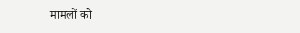मामलों को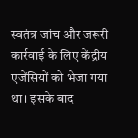स्वतंत्र जांच और जरूरी कार्रवाई के लिए केंद्रीय एजेंसियों को भेजा गया था। इसके बाद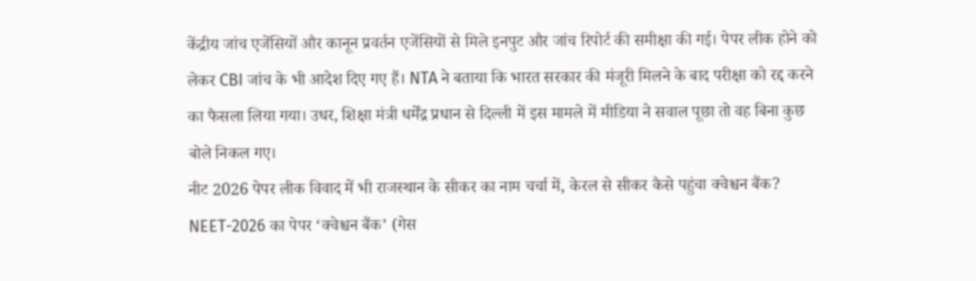केंद्रीय जांच एजेंसियों और कानून प्रवर्तन एजेंसियों से मिले इनपुट और जांच रिपोर्ट की समीक्षा की गई। पेपर लीक होने को लेकर CBI जांच के भी आदेश दिए गए हैं। NTA ने बताया कि भारत सरकार की मंजूरी मिलने के बाद परीक्षा को रद्द करने का फैसला लिया गया। उधर, शिक्षा मंत्री धर्मेंद्र प्रधान से दिल्ली में इस मामले में मीडिया ने सवाल पूछा तो वह बिना कुछ बोले निकल गए।
नीट 2026 पेपर लीक विवाद में भी राजस्थान के सीकर का नाम चर्चा में, केरल से सीकर कैसे पहुंचा क्वेश्चन बैंक?
NEET-2026 का पेपर ‘क्वेश्चन बैंक’ (गेस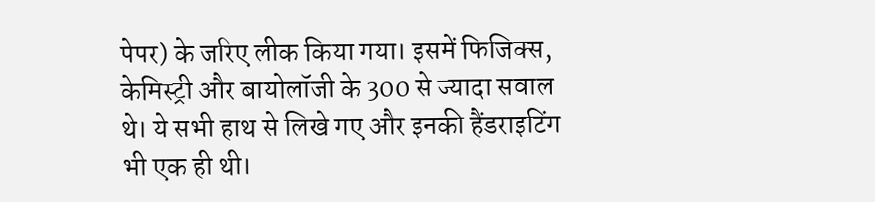पेपर) के जरिए लीक किया गया। इसमें फिजिक्स, केमिस्ट्री और बायोलॉजी के 300 से ज्यादा सवाल थे। ये सभी हाथ से लिखे गए और इनकी हैंडराइटिंग भी एक ही थी।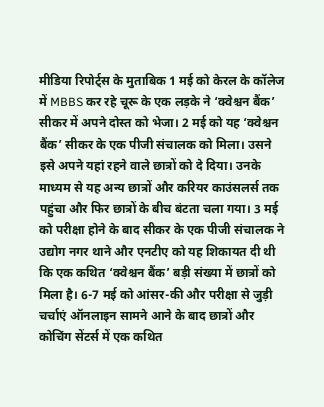मीडिया रिपोर्ट्स के मुताबिक 1 मई को केरल के कॉलेज में MBBS कर रहे चूरू के एक लड़के ने ‘क्वेश्चन बैंक’ सीकर में अपने दोस्त को भेजा। 2 मई को यह ‘क्वेश्चन बैंक’ सीकर के एक पीजी संचालक को मिला। उसने इसे अपने यहां रहने वाले छात्रों को दे दिया। उनके माध्यम से यह अन्य छात्रों और करियर काउंसलर्स तक पहुंचा और फिर छात्रों के बीच बंटता चला गया। 3 मई को परीक्षा होने के बाद सीकर के एक पीजी संचालक ने उद्योग नगर थाने और एनटीए को यह शिकायत दी थी कि एक कथित ‘क्वेश्चन बैंक’ बड़ी संख्या में छात्रों को मिला है। 6-7 मई को आंसर-की और परीक्षा से जुड़ी चर्चाएं ऑनलाइन सामने आने के बाद छात्रों और कोचिंग सेंटर्स में एक कथित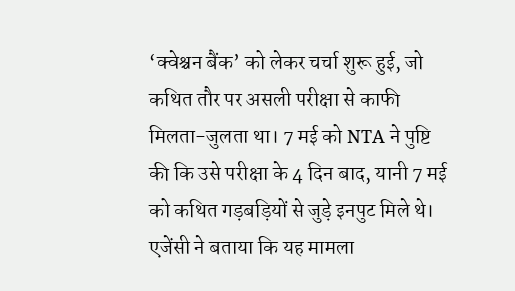‘क्वेश्चन बैंक’ को लेकर चर्चा शुरू हुई, जो कथित तौर पर असली परीक्षा से काफी मिलता-जुलता था। 7 मई को NTA ने पुष्टि की कि उसे परीक्षा के 4 दिन बाद, यानी 7 मई को कथित गड़बड़ियों से जुड़े इनपुट मिले थे। एजेंसी ने बताया कि यह मामला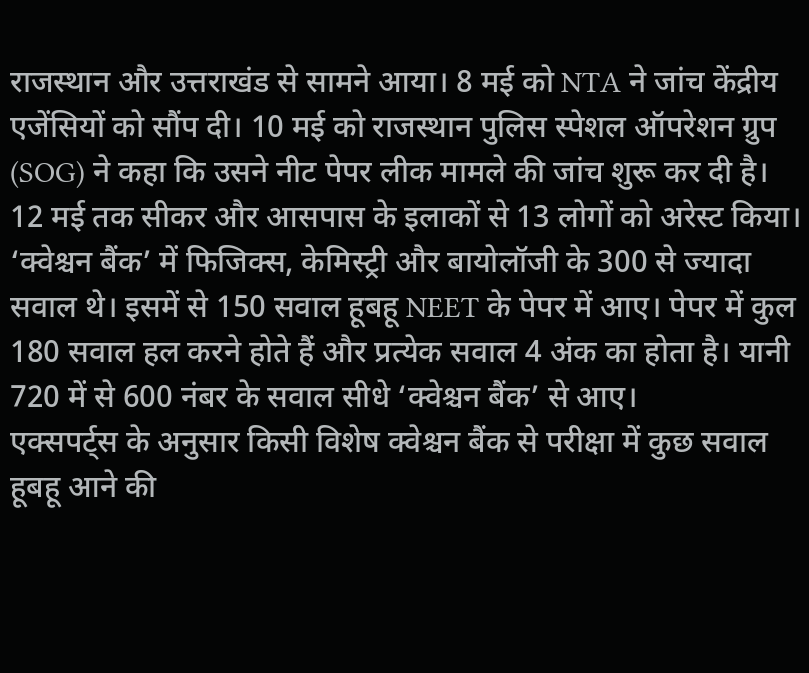राजस्थान और उत्तराखंड से सामने आया। 8 मई को NTA ने जांच केंद्रीय एजेंसियों को सौंप दी। 10 मई को राजस्थान पुलिस स्पेशल ऑपरेशन ग्रुप (SOG) ने कहा कि उसने नीट पेपर लीक मामले की जांच शुरू कर दी है। 12 मई तक सीकर और आसपास के इलाकों से 13 लोगों को अरेस्ट किया।
‘क्वेश्चन बैंक’ में फिजिक्स, केमिस्ट्री और बायोलॉजी के 300 से ज्यादा सवाल थे। इसमें से 150 सवाल हूबहू NEET के पेपर में आए। पेपर में कुल 180 सवाल हल करने होते हैं और प्रत्येक सवाल 4 अंक का होता है। यानी 720 में से 600 नंबर के सवाल सीधे ‘क्वेश्चन बैंक’ से आए।
एक्सपर्ट्स के अनुसार किसी विशेष क्वेश्चन बैंक से परीक्षा में कुछ सवाल हूबहू आने की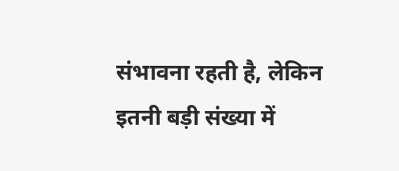संभावना रहती है, लेकिन इतनी बड़ी संख्या में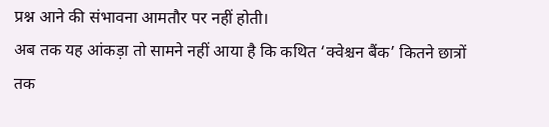प्रश्न आने की संभावना आमतौर पर नहीं होती।
अब तक यह आंकड़ा तो सामने नहीं आया है कि कथित ‘क्वेश्चन बैंक’ कितने छात्रों तक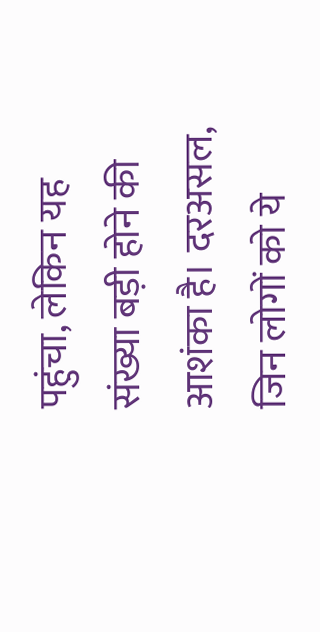पहुंचा, लेकिन यह संख्या बड़ी होने की आशंका है। दरअसल, जिन लोगों को ये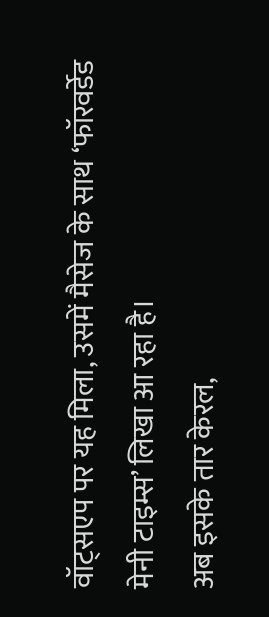वॉट्सएप पर यह मिला, उसमें मैसेज के साथ ‘फॉरवर्डेड मेनी टाइम्स’ लिखा आ रहा है।
अब इसके तार केरल,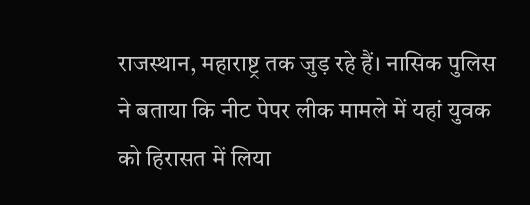राजस्थान, महाराष्ट्र तक जुड़ रहे हैं। नासिक पुलिस ने बताया कि नीट पेपर लीक मामले में यहां युवक को हिरासत में लिया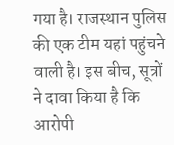गया है। राजस्थान पुलिस की एक टीम यहां पहुंचने वाली है। इस बीच, सूत्रों ने दावा किया है कि आरोपी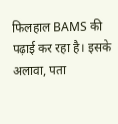फिलहाल BAMS की पढ़ाई कर रहा है। इसके अलावा, पता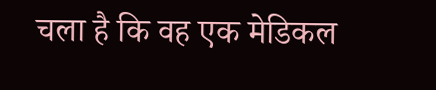चला है कि वह एक मेडिकल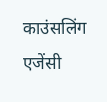काउंसलिंग एजेंसी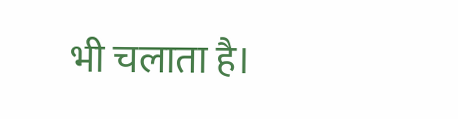भी चलाता है।